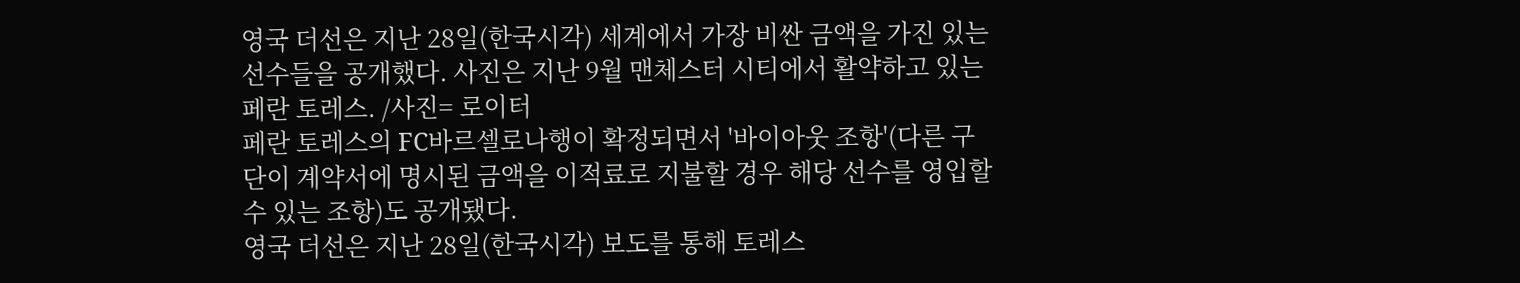영국 더선은 지난 28일(한국시각) 세계에서 가장 비싼 금액을 가진 있는 선수들을 공개했다. 사진은 지난 9월 맨체스터 시티에서 활약하고 있는 페란 토레스. /사진= 로이터
페란 토레스의 FC바르셀로나행이 확정되면서 '바이아웃 조항'(다른 구단이 계약서에 명시된 금액을 이적료로 지불할 경우 해당 선수를 영입할 수 있는 조항)도 공개됐다.
영국 더선은 지난 28일(한국시각) 보도를 통해 토레스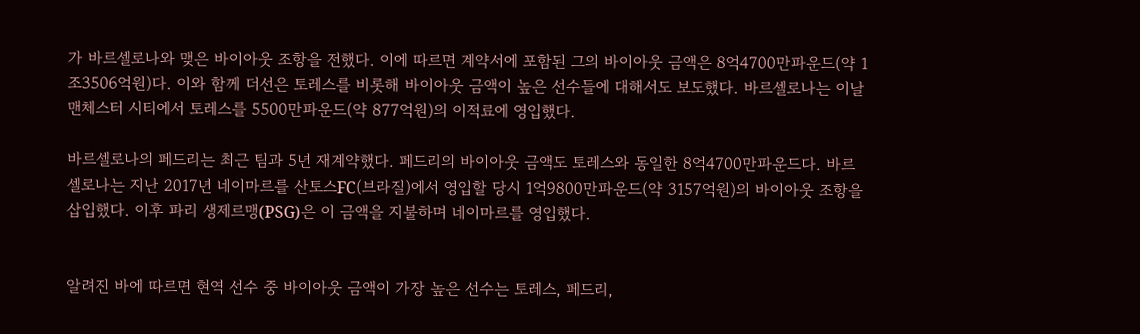가 바르셀로나와 맺은 바이아웃 조항을 전했다. 이에 따르면 계약서에 포함된 그의 바이아웃 금액은 8억4700만파운드(약 1조3506억원)다. 이와 함께 더선은 토레스를 비롯해 바이아웃 금액이 높은 선수들에 대해서도 보도했다. 바르셀로나는 이날 맨체스터 시티에서 토레스를 5500만파운드(약 877억원)의 이적료에 영입했다.

바르셀로나의 페드리는 최근 팀과 5년 재계약했다. 페드리의 바이아웃 금액도 토레스와 동일한 8억4700만파운드다. 바르셀로나는 지난 2017년 네이마르를 산토스FC(브라질)에서 영입할 당시 1억9800만파운드(약 3157억원)의 바이아웃 조항을 삽입했다. 이후 파리 생제르맹(PSG)은 이 금액을 지불하며 네이마르를 영입했다.


알려진 바에 따르면 현역 선수 중 바이아웃 금액이 가장 높은 선수는 토레스, 페드리,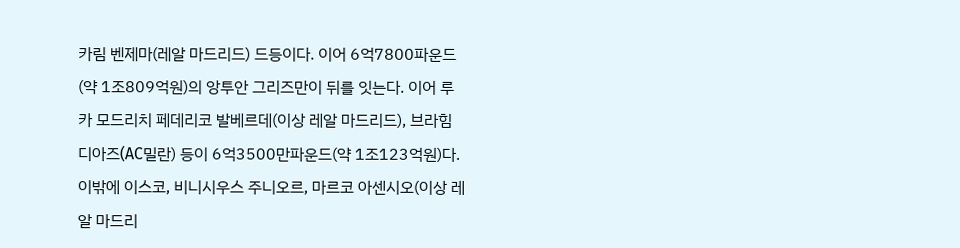카림 벤제마(레알 마드리드) 드등이다. 이어 6억7800파운드(약 1조809억원)의 앙투안 그리즈만이 뒤를 잇는다. 이어 루카 모드리치 페데리코 발베르데(이상 레알 마드리드), 브라힘 디아즈(AC밀란) 등이 6억3500만파운드(약 1조123억원)다. 이밖에 이스코, 비니시우스 주니오르, 마르코 아센시오(이상 레알 마드리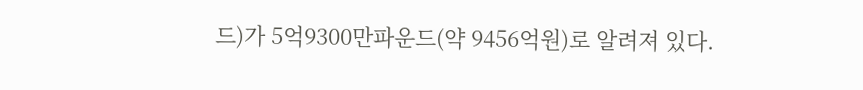드)가 5억9300만파운드(약 9456억원)로 알려져 있다.